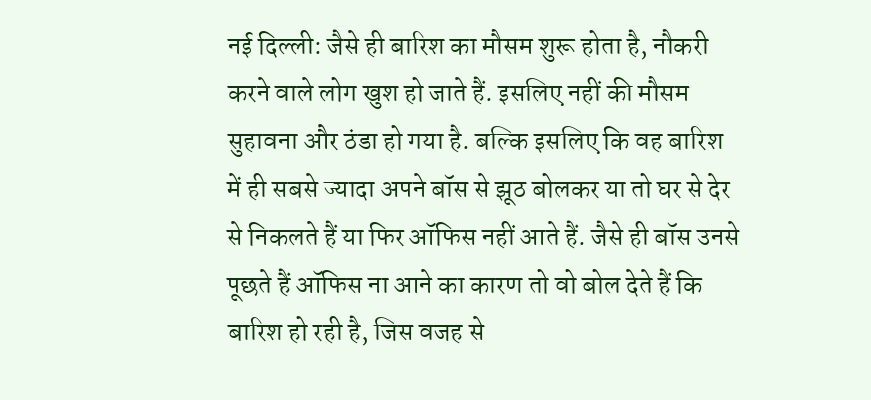नई दिल्ली: जैसे ही बारिश का मौसम शुरू होता है, नौकरी करने वाले लोग खुश हो जाते हैं. इसलिए नहीं की मौसम सुहावना और ठंडा हो गया है. बल्कि इसलिए कि वह बारिश में ही सबसे ज्यादा अपने बॉस से झूठ बोलकर या तो घर से देर से निकलते हैं या फिर ऑफिस नहीं आते हैं. जैसे ही बॉस उनसे पूछते हैं ऑफिस ना आने का कारण तो वो बोल देते हैं कि बारिश हो रही है, जिस वजह से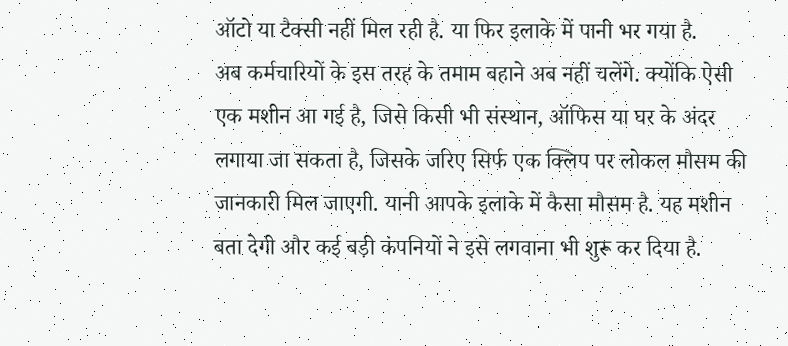ऑटो या टैक्सी नहीं मिल रही है. या फिर इलाके में पानी भर गया है.
अब कर्मचारियों के इस तरह के तमाम बहाने अब नहीं चलेंगे. क्योंकि ऐसी एक मशीन आ गई है, जिसे किसी भी संस्थान, ऑफिस या घर के अंदर लगाया जा सकता है, जिसके जरिए सिर्फ एक क्लिप पर लोकल मौसम की जानकारी मिल जाएगी. यानी आपके इलाके में कैसा मौसम है. यह मशीन बता देगी और कई बड़ी कंपनियों ने इसे लगवाना भी शुरू कर दिया है.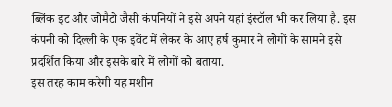ब्लिंक इट और जोमैटो जैसी कंपनियों ने इसे अपने यहां इंस्टॉल भी कर लिया है. इस कंपनी को दिल्ली के एक इवेंट में लेकर के आए हर्ष कुमार ने लोगों के सामने इसे प्रदर्शित किया और इसके बारे में लोगों को बताया.
इस तरह काम करेगी यह मशीन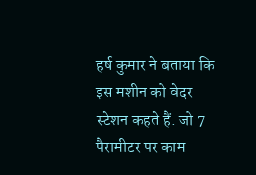हर्ष कुमार ने बताया कि इस मशीन को वेदर स्टेशन कहते हैं. जो 7 पैरामीटर पर काम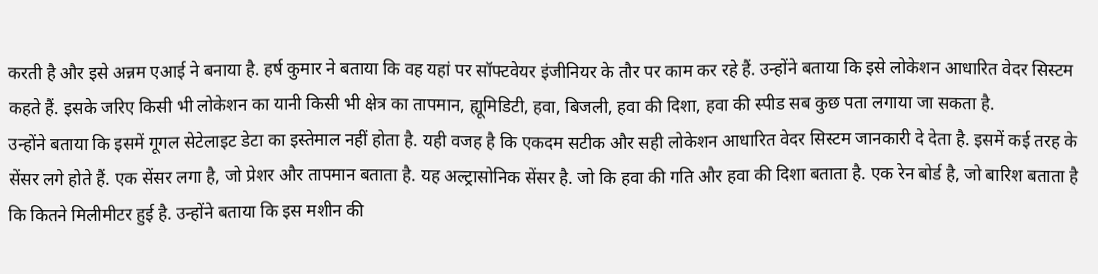करती है और इसे अन्नम एआई ने बनाया है. हर्ष कुमार ने बताया कि वह यहां पर सॉफ्टवेयर इंजीनियर के तौर पर काम कर रहे हैं. उन्होंने बताया कि इसे लोकेशन आधारित वेदर सिस्टम कहते हैं. इसके जरिए किसी भी लोकेशन का यानी किसी भी क्षेत्र का तापमान, ह्यूमिडिटी, हवा, बिजली, हवा की दिशा, हवा की स्पीड सब कुछ पता लगाया जा सकता है.
उन्होंने बताया कि इसमें गूगल सेटेलाइट डेटा का इस्तेमाल नहीं होता है. यही वजह है कि एकदम सटीक और सही लोकेशन आधारित वेदर सिस्टम जानकारी दे देता है. इसमें कई तरह के सेंसर लगे होते हैं. एक सेंसर लगा है, जो प्रेशर और तापमान बताता है. यह अल्ट्रासोनिक सेंसर है. जो कि हवा की गति और हवा की दिशा बताता है. एक रेन बोर्ड है, जो बारिश बताता है कि कितने मिलीमीटर हुई है. उन्होंने बताया कि इस मशीन की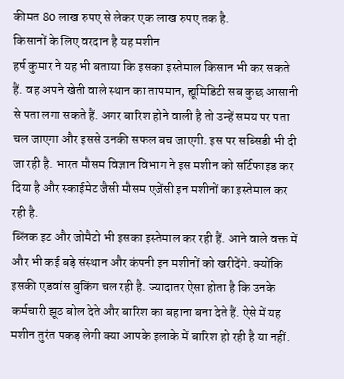कीमत 80 लाख रुपए से लेकर एक लाख रुपए तक है.
किसानों के लिए वरदान है यह मशीन
हर्ष कुमार ने यह भी बताया कि इसका इस्तेमाल किसान भी कर सकते हैं. वह अपने खेती वाले स्थान का तापमान, ह्यूमिडिटी सब कुछ आसानी से पता लगा सकते हैं. अगर बारिश होने वाली है तो उन्हें समय पर पता चल जाएगा और इससे उनकी सफल बच जाएगी. इस पर सब्सिडी भी दी जा रही है. भारत मौसम विज्ञान विभाग ने इस मशीन को सर्टिफाइड कर दिया है और स्काईमेट जैसी मौसम एजेंसी इन मशीनों का इस्तेमाल कर रही है.
ब्लिंक इट और जोमैटो भी इसका इस्तेमाल कर रही हैं. आने वाले वक्त में और भी कई बड़े संस्थान और कंपनी इन मशीनों को खरीदेंगे. क्योंकि इसकी एडवांस बुकिंग चल रही है. ज्यादातर ऐसा होता है कि उनके कर्मचारी झूठ बोल देते और बारिश का बहाना बना देते हैं. ऐसे में यह मशीन तुरंत पकड़ लेगी क्या आपके इलाके में बारिश हो रही है या नहीं.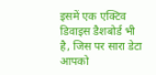इसमें एक एक्टिव डिवाइस डैशबोर्ड भी है, जिस पर सारा डेटा आपको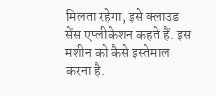मिलता रहेगा, इसे क्लाउड सेंस एप्लीकेशन कहते हैं. इस मशीन को कैसे इस्तेमाल करना है.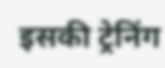इसकी ट्रेनिंग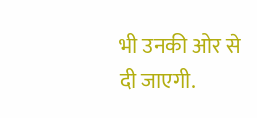भी उनकी ओर से दी जाएगी.